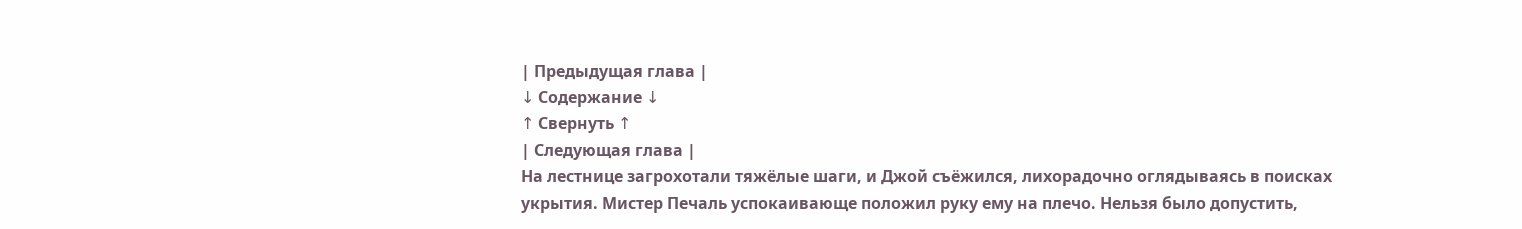| Предыдущая глава |
↓ Содержание ↓
↑ Свернуть ↑
| Следующая глава |
На лестнице загрохотали тяжёлые шаги, и Джой съёжился, лихорадочно оглядываясь в поисках укрытия. Мистер Печаль успокаивающе положил руку ему на плечо. Нельзя было допустить,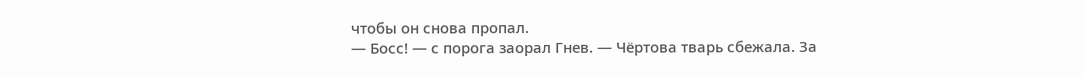чтобы он снова пропал.
— Босс! — с порога заорал Гнев. — Чёртова тварь сбежала. За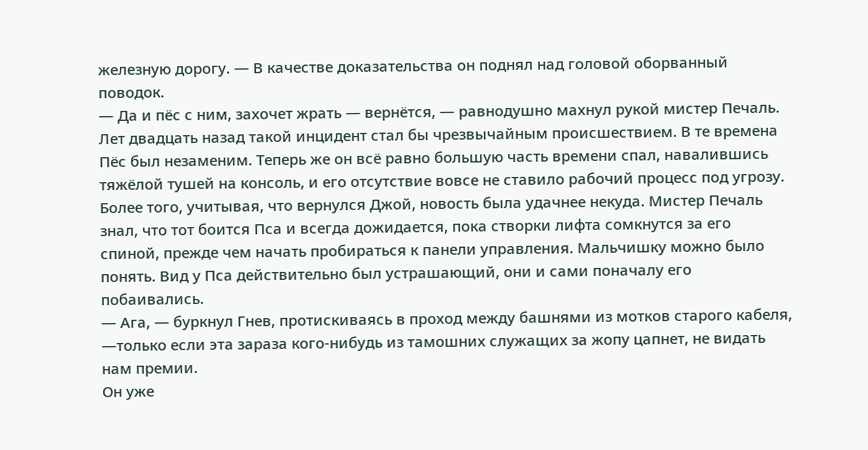железную дорогу. — В качестве доказательства он поднял над головой оборванный поводок.
— Да и пёс с ним, захочет жрать — вернётся, — равнодушно махнул рукой мистер Печаль.
Лет двадцать назад такой инцидент стал бы чрезвычайным происшествием. В те времена Пёс был незаменим. Теперь же он всё равно большую часть времени спал, навалившись тяжёлой тушей на консоль, и его отсутствие вовсе не ставило рабочий процесс под угрозу. Более того, учитывая, что вернулся Джой, новость была удачнее некуда. Мистер Печаль знал, что тот боится Пса и всегда дожидается, пока створки лифта сомкнутся за его спиной, прежде чем начать пробираться к панели управления. Мальчишку можно было понять. Вид у Пса действительно был устрашающий, они и сами поначалу его побаивались.
— Ага, — буркнул Гнев, протискиваясь в проход между башнями из мотков старого кабеля, —только если эта зараза кого-нибудь из тамошних служащих за жопу цапнет, не видать нам премии.
Он уже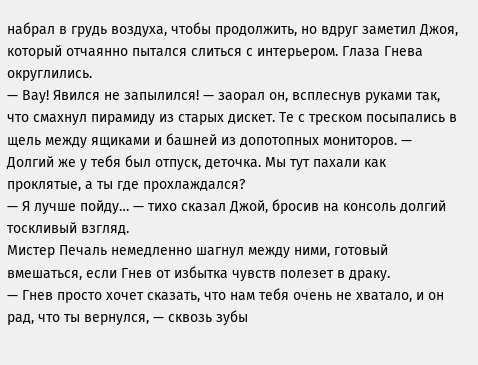набрал в грудь воздуха, чтобы продолжить, но вдруг заметил Джоя, который отчаянно пытался слиться с интерьером. Глаза Гнева округлились.
— Вау! Явился не запылился! — заорал он, всплеснув руками так, что смахнул пирамиду из старых дискет. Те с треском посыпались в щель между ящиками и башней из допотопных мониторов. — Долгий же у тебя был отпуск, деточка. Мы тут пахали как проклятые, а ты где прохлаждался?
— Я лучше пойду… — тихо сказал Джой, бросив на консоль долгий тоскливый взгляд.
Мистер Печаль немедленно шагнул между ними, готовый вмешаться, если Гнев от избытка чувств полезет в драку.
— Гнев просто хочет сказать, что нам тебя очень не хватало, и он рад, что ты вернулся, — сквозь зубы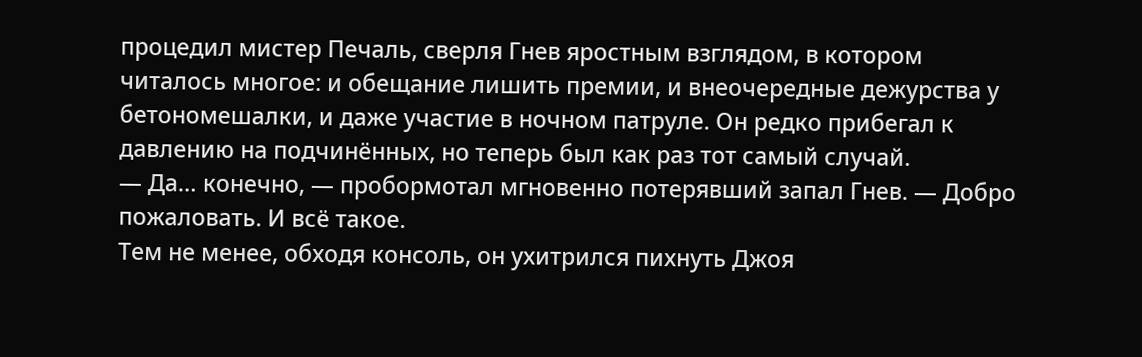процедил мистер Печаль, сверля Гнев яростным взглядом, в котором читалось многое: и обещание лишить премии, и внеочередные дежурства у бетономешалки, и даже участие в ночном патруле. Он редко прибегал к давлению на подчинённых, но теперь был как раз тот самый случай.
— Да… конечно, — пробормотал мгновенно потерявший запал Гнев. — Добро пожаловать. И всё такое.
Тем не менее, обходя консоль, он ухитрился пихнуть Джоя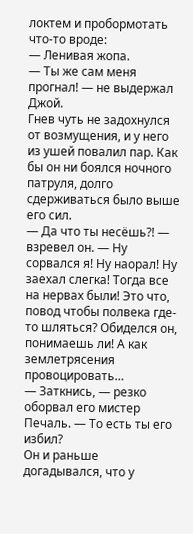локтем и пробормотать что-то вроде:
— Ленивая жопа.
— Ты же сам меня прогнал! — не выдержал Джой.
Гнев чуть не задохнулся от возмущения, и у него из ушей повалил пар. Как бы он ни боялся ночного патруля, долго сдерживаться было выше его сил.
— Да что ты несёшь?! — взревел он. — Ну сорвался я! Ну наорал! Ну заехал слегка! Тогда все на нервах были! Это что, повод чтобы полвека где-то шляться? Обиделся он, понимаешь ли! А как землетрясения провоцировать…
— Заткнись, — резко оборвал его мистер Печаль. — То есть ты его избил?
Он и раньше догадывался, что у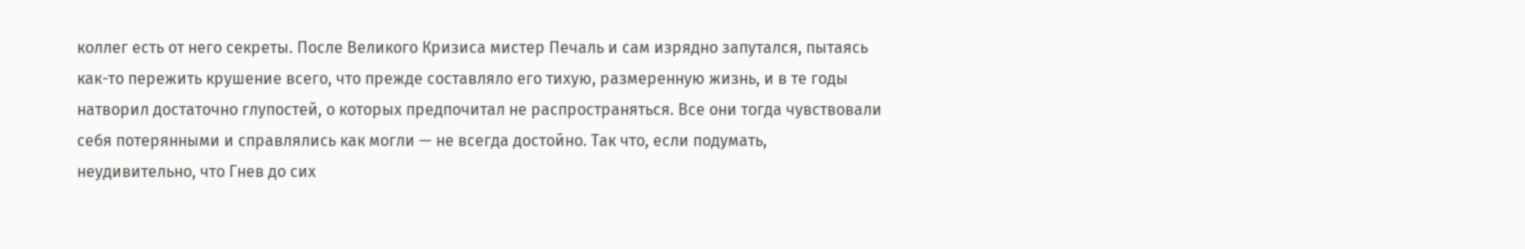коллег есть от него секреты. После Великого Кризиса мистер Печаль и сам изрядно запутался, пытаясь как-то пережить крушение всего, что прежде составляло его тихую, размеренную жизнь, и в те годы натворил достаточно глупостей, о которых предпочитал не распространяться. Все они тогда чувствовали себя потерянными и справлялись как могли — не всегда достойно. Так что, если подумать, неудивительно, что Гнев до сих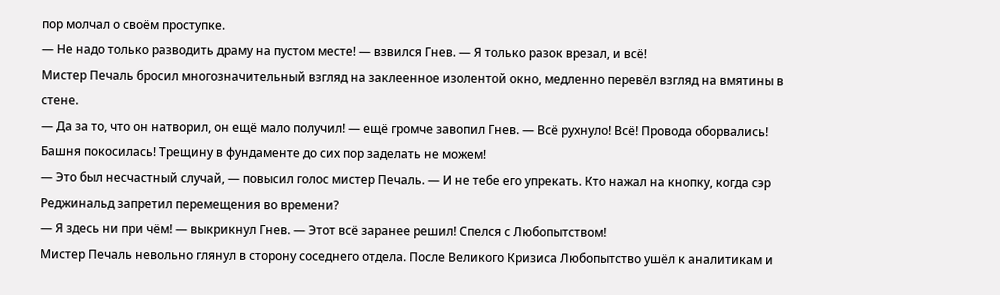пор молчал о своём проступке.
— Не надо только разводить драму на пустом месте! — взвился Гнев. — Я только разок врезал, и всё!
Мистер Печаль бросил многозначительный взгляд на заклеенное изолентой окно, медленно перевёл взгляд на вмятины в стене.
— Да за то, что он натворил, он ещё мало получил! — ещё громче завопил Гнев. — Всё рухнуло! Всё! Провода оборвались! Башня покосилась! Трещину в фундаменте до сих пор заделать не можем!
— Это был несчастный случай, — повысил голос мистер Печаль. — И не тебе его упрекать. Кто нажал на кнопку, когда сэр Реджинальд запретил перемещения во времени?
— Я здесь ни при чём! — выкрикнул Гнев. — Этот всё заранее решил! Спелся с Любопытством!
Мистер Печаль невольно глянул в сторону соседнего отдела. После Великого Кризиса Любопытство ушёл к аналитикам и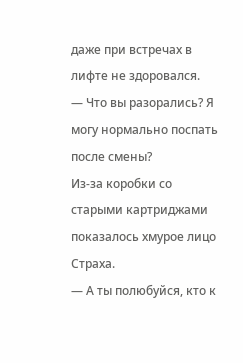даже при встречах в лифте не здоровался.
— Что вы разорались? Я могу нормально поспать после смены?
Из-за коробки со старыми картриджами показалось хмурое лицо Страха.
— А ты полюбуйся, кто к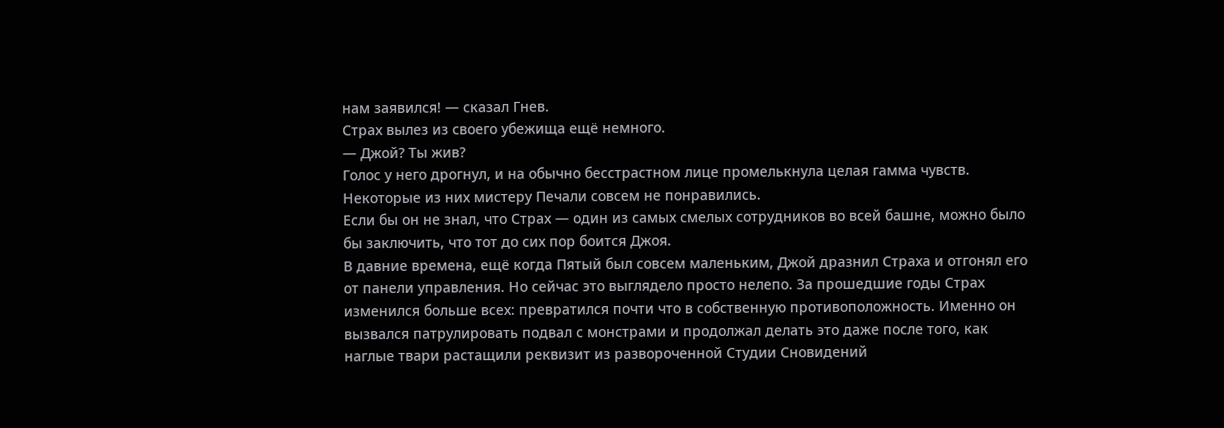нам заявился! — сказал Гнев.
Страх вылез из своего убежища ещё немного.
— Джой? Ты жив?
Голос у него дрогнул, и на обычно бесстрастном лице промелькнула целая гамма чувств. Некоторые из них мистеру Печали совсем не понравились.
Если бы он не знал, что Страх — один из самых смелых сотрудников во всей башне, можно было бы заключить, что тот до сих пор боится Джоя.
В давние времена, ещё когда Пятый был совсем маленьким, Джой дразнил Страха и отгонял его от панели управления. Но сейчас это выглядело просто нелепо. За прошедшие годы Страх изменился больше всех: превратился почти что в собственную противоположность. Именно он вызвался патрулировать подвал с монстрами и продолжал делать это даже после того, как наглые твари растащили реквизит из развороченной Студии Сновидений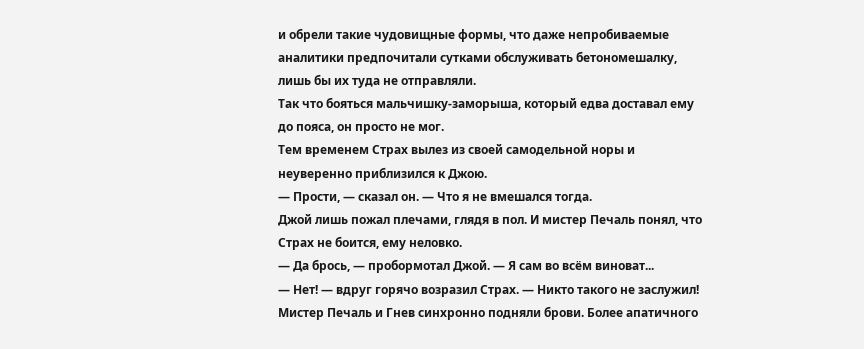и обрели такие чудовищные формы, что даже непробиваемые аналитики предпочитали сутками обслуживать бетономешалку, лишь бы их туда не отправляли.
Так что бояться мальчишку-заморыша, который едва доставал ему до пояса, он просто не мог.
Тем временем Страх вылез из своей самодельной норы и неуверенно приблизился к Джою.
— Прости, — сказал он. — Что я не вмешался тогда.
Джой лишь пожал плечами, глядя в пол. И мистер Печаль понял, что Страх не боится, ему неловко.
— Да брось, — пробормотал Джой. — Я сам во всём виноват...
— Нет! — вдруг горячо возразил Страх. — Никто такого не заслужил!
Мистер Печаль и Гнев синхронно подняли брови. Более апатичного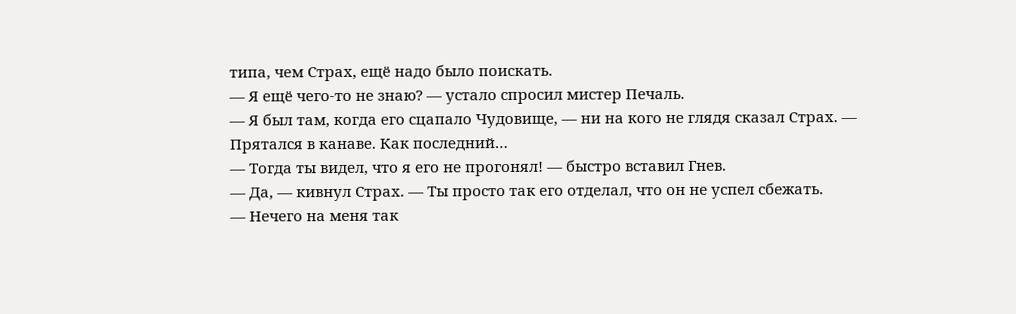типа, чем Страх, ещё надо было поискать.
— Я ещё чего-то не знаю? — устало спросил мистер Печаль.
— Я был там, когда его сцапало Чудовище, — ни на кого не глядя сказал Страх. — Прятался в канаве. Как последний…
— Тогда ты видел, что я его не прогонял! — быстро вставил Гнев.
— Да, — кивнул Страх. — Ты просто так его отделал, что он не успел сбежать.
— Нечего на меня так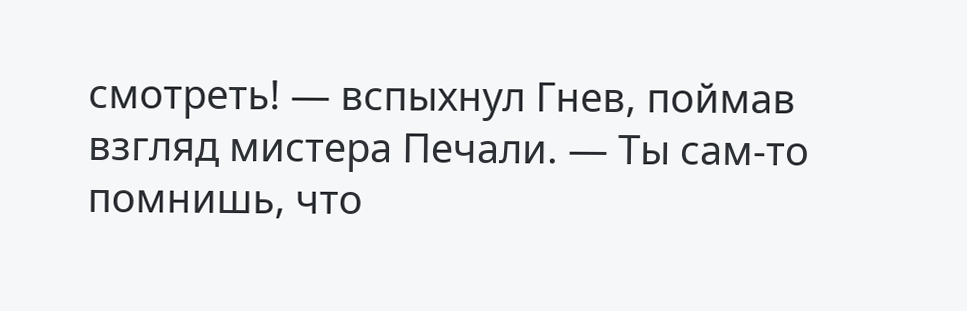смотреть! — вспыхнул Гнев, поймав взгляд мистера Печали. — Ты сам-то помнишь, что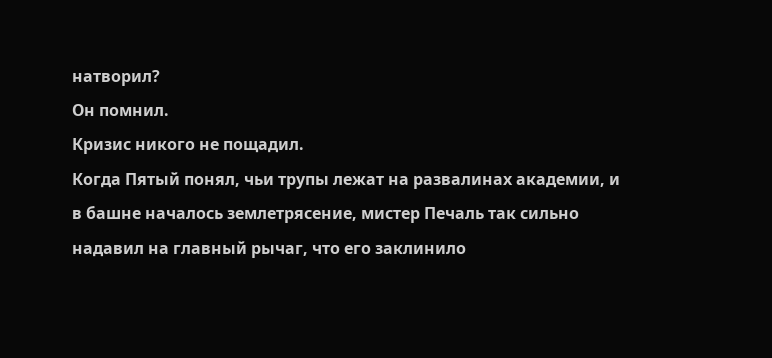натворил?
Он помнил.
Кризис никого не пощадил.
Когда Пятый понял, чьи трупы лежат на развалинах академии, и в башне началось землетрясение, мистер Печаль так сильно надавил на главный рычаг, что его заклинило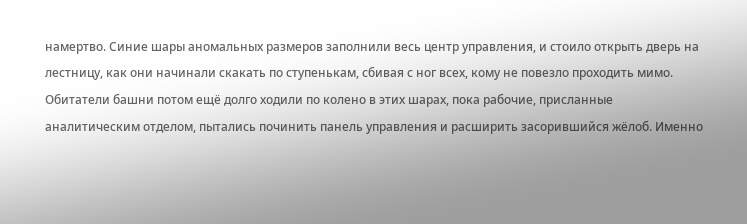намертво. Синие шары аномальных размеров заполнили весь центр управления, и стоило открыть дверь на лестницу, как они начинали скакать по ступенькам, сбивая с ног всех, кому не повезло проходить мимо. Обитатели башни потом ещё долго ходили по колено в этих шарах, пока рабочие, присланные аналитическим отделом, пытались починить панель управления и расширить засорившийся жёлоб. Именно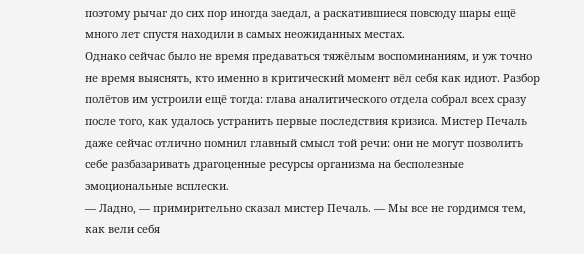поэтому рычаг до сих пор иногда заедал, а раскатившиеся повсюду шары ещё много лет спустя находили в самых неожиданных местах.
Однако сейчас было не время предаваться тяжёлым воспоминаниям, и уж точно не время выяснять, кто именно в критический момент вёл себя как идиот. Разбор полётов им устроили ещё тогда: глава аналитического отдела собрал всех сразу после того, как удалось устранить первые последствия кризиса. Мистер Печаль даже сейчас отлично помнил главный смысл той речи: они не могут позволить себе разбазаривать драгоценные ресурсы организма на бесполезные эмоциональные всплески.
— Ладно, — примирительно сказал мистер Печаль. — Мы все не гордимся тем, как вели себя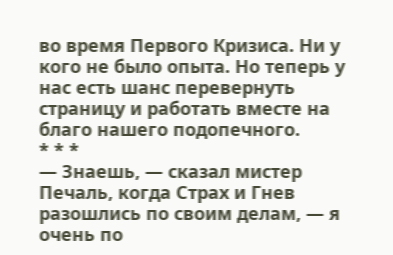во время Первого Кризиса. Ни у кого не было опыта. Но теперь у нас есть шанс перевернуть страницу и работать вместе на благо нашего подопечного.
* * *
— Знаешь, — сказал мистер Печаль, когда Страх и Гнев разошлись по своим делам, — я очень по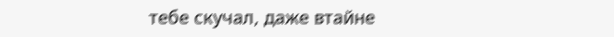тебе скучал, даже втайне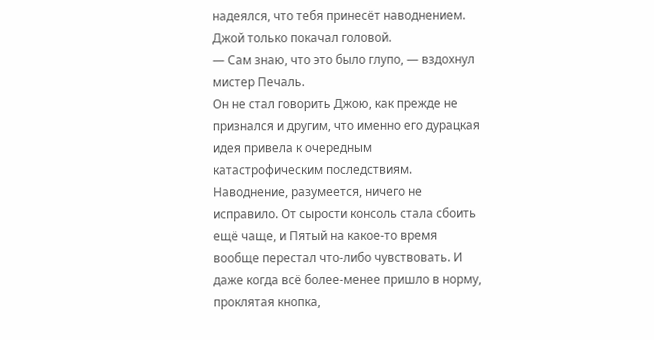надеялся, что тебя принесёт наводнением.
Джой только покачал головой.
— Сам знаю, что это было глупо, — вздохнул мистер Печаль.
Он не стал говорить Джою, как прежде не признался и другим, что именно его дурацкая идея привела к очередным катастрофическим последствиям. Наводнение, разумеется, ничего не исправило. От сырости консоль стала сбоить ещё чаще, и Пятый на какое-то время вообще перестал что-либо чувствовать. И даже когда всё более-менее пришло в норму, проклятая кнопка,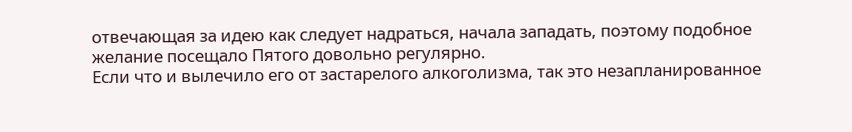отвечающая за идею как следует надраться, начала западать, поэтому подобное желание посещало Пятого довольно регулярно.
Если что и вылечило его от застарелого алкоголизма, так это незапланированное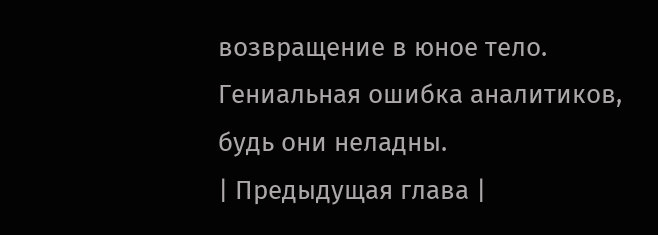возвращение в юное тело. Гениальная ошибка аналитиков, будь они неладны.
| Предыдущая глава |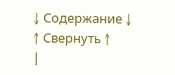↓ Содержание ↓
↑ Свернуть ↑
|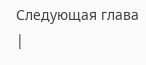Следующая глава |